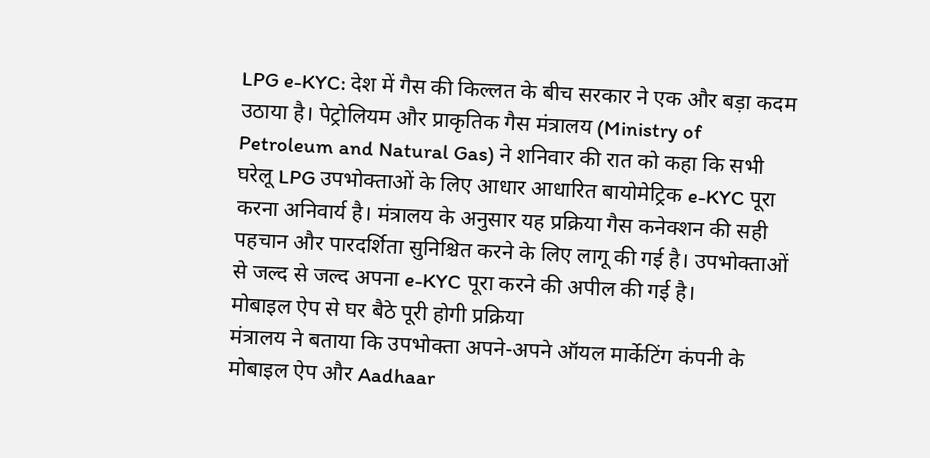LPG e-KYC: देश में गैस की किल्लत के बीच सरकार ने एक और बड़ा कदम उठाया है। पेट्रोलियम और प्राकृतिक गैस मंत्रालय (Ministry of Petroleum and Natural Gas) ने शनिवार की रात को कहा कि सभी घरेलू LPG उपभोक्ताओं के लिए आधार आधारित बायोमेट्रिक e-KYC पूरा करना अनिवार्य है। मंत्रालय के अनुसार यह प्रक्रिया गैस कनेक्शन की सही पहचान और पारदर्शिता सुनिश्चित करने के लिए लागू की गई है। उपभोक्ताओं से जल्द से जल्द अपना e-KYC पूरा करने की अपील की गई है।
मोबाइल ऐप से घर बैठे पूरी होगी प्रक्रिया
मंत्रालय ने बताया कि उपभोक्ता अपने-अपने ऑयल मार्केटिंग कंपनी के मोबाइल ऐप और Aadhaar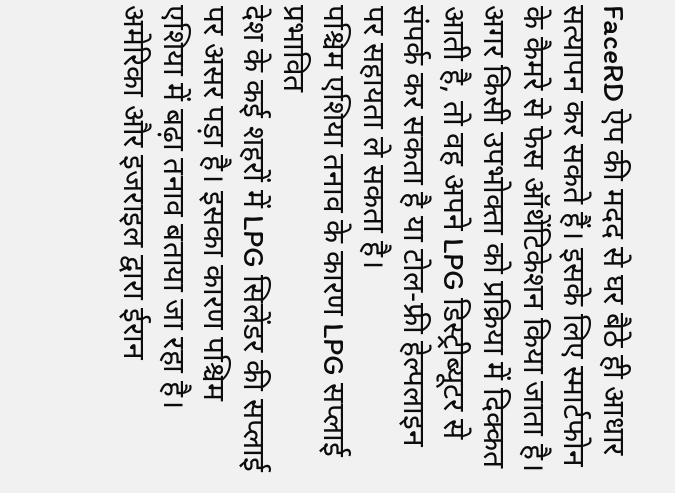FaceRD ऐप की मदद से घर बैठे ही आधार सत्यापन कर सकते हैं। इसके लिए स्मार्टफोन के कैमरे से फेस ऑथेंटिकेशन किया जाता है। अगर किसी उपभोक्ता को प्रक्रिया में दिक्कत आती है, तो वह अपने LPG डिस्ट्रीब्यूटर से संपर्क कर सकता है या टोल-फ्री हेल्पलाइन पर सहायता ले सकता है।
पश्चिम एशिया तनाव के कारण LPG सप्लाई प्रभावित
देश के कई शहरों में LPG सिलेंडर की सप्लाई पर असर पड़ा है। इसका कारण पश्चिम एशिया में बढ़ा तनाव बताया जा रहा है। अमेरिका और इजराइल द्वारा ईरान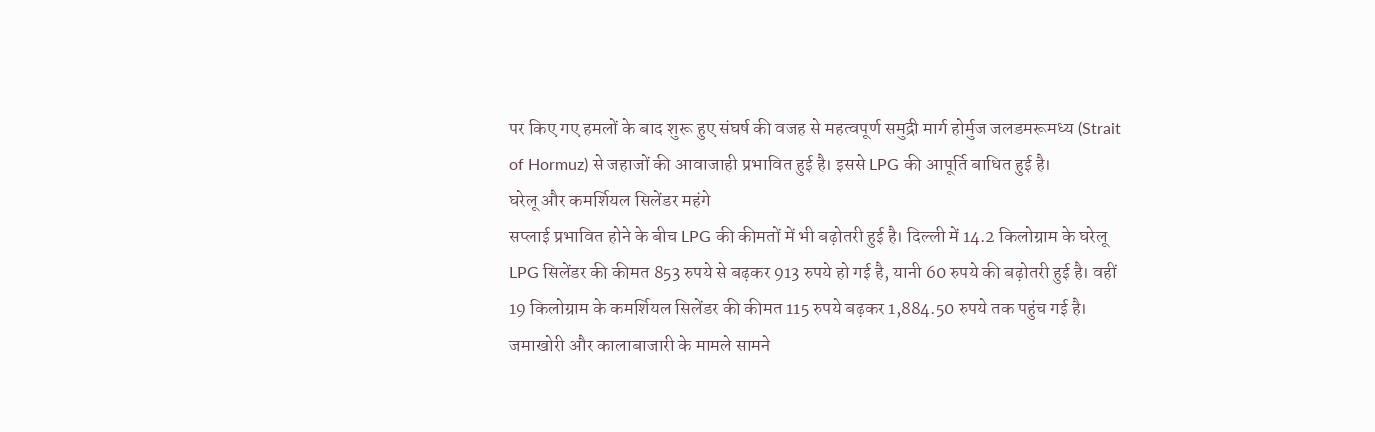पर किए गए हमलों के बाद शुरू हुए संघर्ष की वजह से महत्वपूर्ण समुद्री मार्ग होर्मुज जलडमरूमध्य (Strait of Hormuz) से जहाजों की आवाजाही प्रभावित हुई है। इससे LPG की आपूर्ति बाधित हुई है।
घरेलू और कमर्शियल सिलेंडर महंगे
सप्लाई प्रभावित होने के बीच LPG की कीमतों में भी बढ़ोतरी हुई है। दिल्ली में 14.2 किलोग्राम के घरेलू LPG सिलेंडर की कीमत 853 रुपये से बढ़कर 913 रुपये हो गई है, यानी 60 रुपये की बढ़ोतरी हुई है। वहीं 19 किलोग्राम के कमर्शियल सिलेंडर की कीमत 115 रुपये बढ़कर 1,884.50 रुपये तक पहुंच गई है।
जमाखोरी और कालाबाजारी के मामले सामने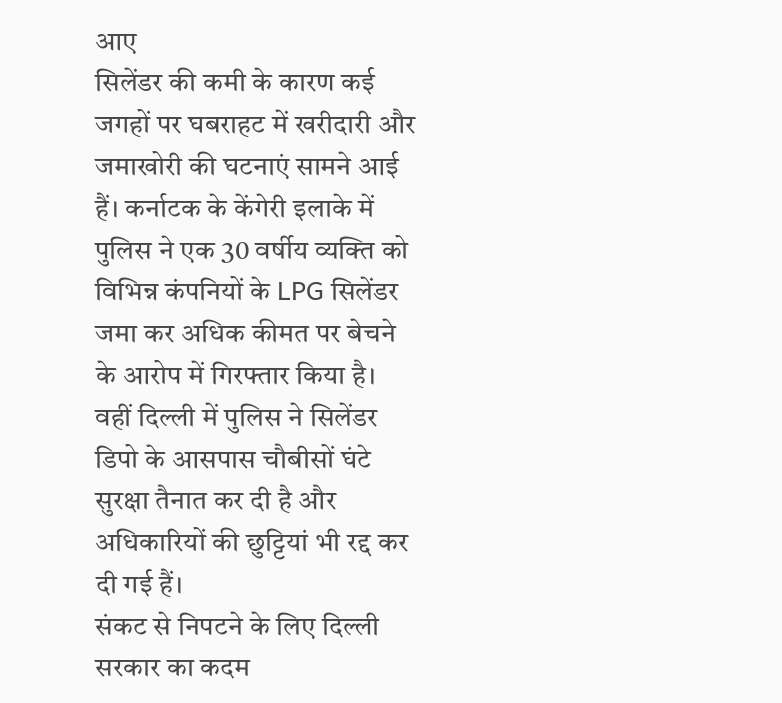आए
सिलेंडर की कमी के कारण कई जगहों पर घबराहट में खरीदारी और जमाखोरी की घटनाएं सामने आई हैं। कर्नाटक के केंगेरी इलाके में पुलिस ने एक 30 वर्षीय व्यक्ति को विभिन्न कंपनियों के LPG सिलेंडर जमा कर अधिक कीमत पर बेचने के आरोप में गिरफ्तार किया है। वहीं दिल्ली में पुलिस ने सिलेंडर डिपो के आसपास चौबीसों घंटे सुरक्षा तैनात कर दी है और अधिकारियों की छुट्टियां भी रद्द कर दी गई हैं।
संकट से निपटने के लिए दिल्ली सरकार का कदम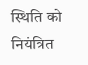स्थिति को नियंत्रित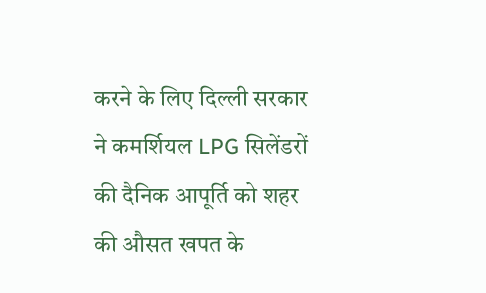करने के लिए दिल्ली सरकार ने कमर्शियल LPG सिलेंडरों की दैनिक आपूर्ति को शहर की औसत खपत के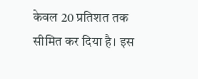केवल 20 प्रतिशत तक सीमित कर दिया है। इस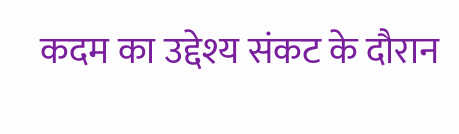कदम का उद्देश्य संकट के दौरान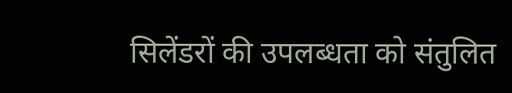सिलेंडरों की उपलब्धता को संतुलित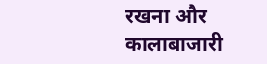रखना और कालाबाजारी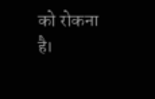को रोकना है।